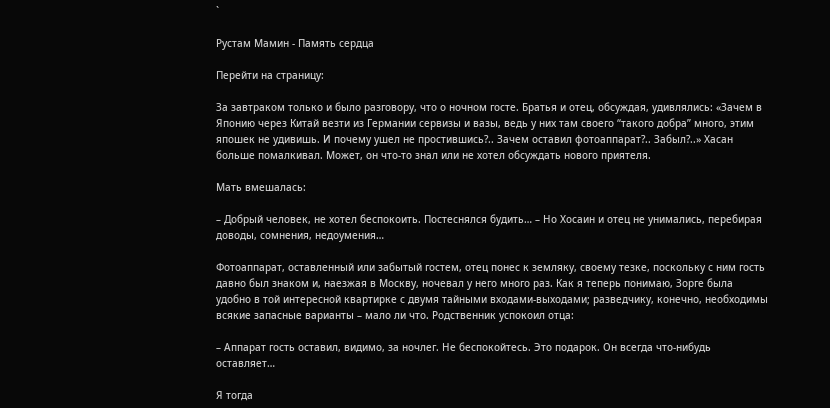`

Рустам Мамин - Память сердца

Перейти на страницу:

За завтраком только и было разговору, что о ночном госте. Братья и отец, обсуждая, удивлялись: «Зачем в Японию через Китай везти из Германии сервизы и вазы, ведь у них там своего “такого добра” много, этим япошек не удивишь. И почему ушел не простившись?.. Зачем оставил фотоаппарат?.. Забыл?..» Хасан больше помалкивал. Может, он что-то знал или не хотел обсуждать нового приятеля.

Мать вмешалась:

– Добрый человек, не хотел беспокоить. Постеснялся будить… – Но Хосаин и отец не унимались, перебирая доводы, сомнения, недоумения…

Фотоаппарат, оставленный или забытый гостем, отец понес к земляку, своему тезке, поскольку с ним гость давно был знаком и, наезжая в Москву, ночевал у него много раз. Как я теперь понимаю, Зорге была удобно в той интересной квартирке с двумя тайными входами-выходами; разведчику, конечно, необходимы всякие запасные варианты – мало ли что. Родственник успокоил отца:

– Аппарат гость оставил, видимо, за ночлег. Не беспокойтесь. Это подарок. Он всегда что-нибудь оставляет…

Я тогда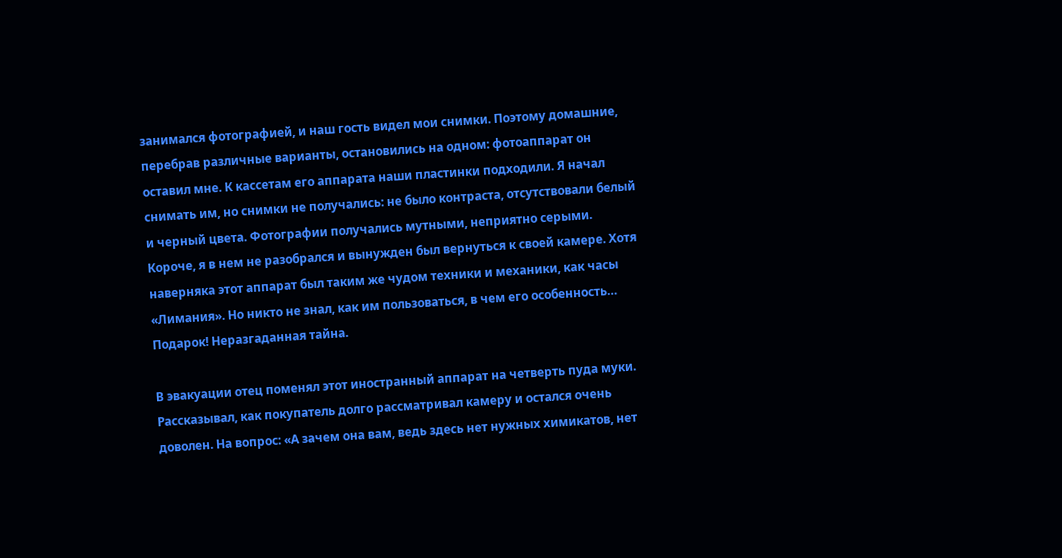занимался фотографией, и наш гость видел мои снимки. Поэтому домашние, перебрав различные варианты, остановились на одном: фотоаппарат он оставил мне. К кассетам его аппарата наши пластинки подходили. Я начал снимать им, но снимки не получались: не было контраста, отсутствовали белый и черный цвета. Фотографии получались мутными, неприятно серыми. Короче, я в нем не разобрался и вынужден был вернуться к своей камере. Хотя наверняка этот аппарат был таким же чудом техники и механики, как часы «Лимания». Но никто не знал, как им пользоваться, в чем его особенность… Подарок! Неразгаданная тайна.

В эвакуации отец поменял этот иностранный аппарат на четверть пуда муки. Рассказывал, как покупатель долго рассматривал камеру и остался очень доволен. На вопрос: «А зачем она вам, ведь здесь нет нужных химикатов, нет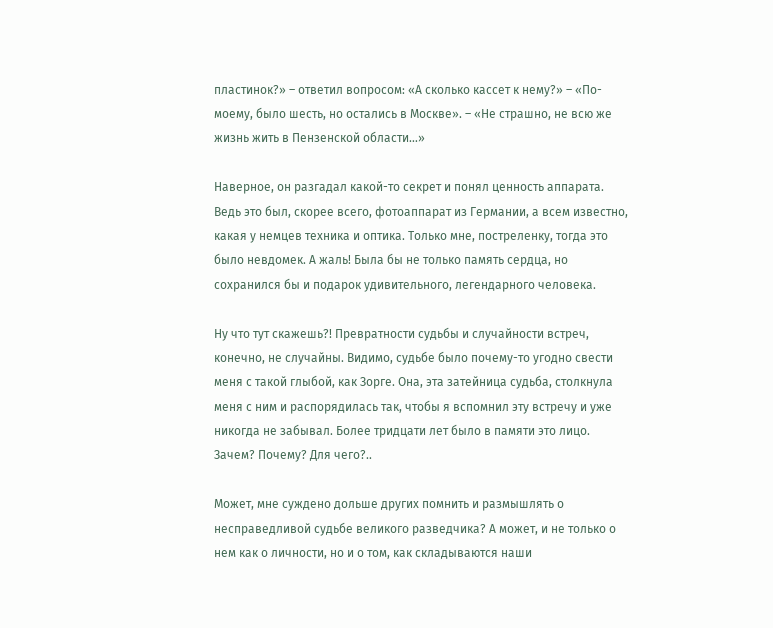пластинок?» – ответил вопросом: «А сколько кассет к нему?» – «По-моему, было шесть, но остались в Москве». – «Не страшно, не всю же жизнь жить в Пензенской области…»

Наверное, он разгадал какой-то секрет и понял ценность аппарата. Ведь это был, скорее всего, фотоаппарат из Германии, а всем известно, какая у немцев техника и оптика. Только мне, постреленку, тогда это было невдомек. А жаль! Была бы не только память сердца, но сохранился бы и подарок удивительного, легендарного человека.

Ну что тут скажешь?! Превратности судьбы и случайности встреч, конечно, не случайны. Видимо, судьбе было почему-то угодно свести меня с такой глыбой, как Зорге. Она, эта затейница судьба, столкнула меня с ним и распорядилась так, чтобы я вспомнил эту встречу и уже никогда не забывал. Более тридцати лет было в памяти это лицо. Зачем? Почему? Для чего?..

Может, мне суждено дольше других помнить и размышлять о несправедливой судьбе великого разведчика? А может, и не только о нем как о личности, но и о том, как складываются наши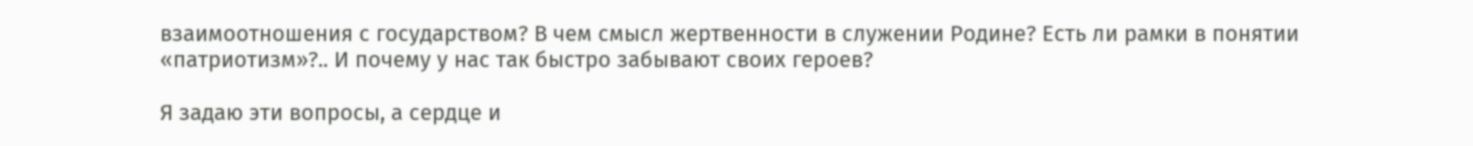взаимоотношения с государством? В чем смысл жертвенности в служении Родине? Есть ли рамки в понятии «патриотизм»?.. И почему у нас так быстро забывают своих героев?

Я задаю эти вопросы, а сердце и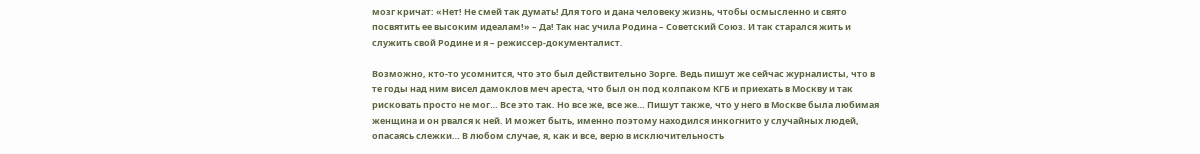мозг кричат: «Нет! Не смей так думать! Для того и дана человеку жизнь, чтобы осмысленно и свято посвятить ее высоким идеалам!» – Да! Так нас учила Родина – Советский Союз. И так старался жить и служить свой Родине и я – режиссер-документалист.

Возможно, кто-то усомнится, что это был действительно Зорге. Ведь пишут же сейчас журналисты, что в те годы над ним висел дамоклов меч ареста, что был он под колпаком КГБ и приехать в Москву и так рисковать просто не мог… Все это так. Но все же, все же… Пишут также, что у него в Москве была любимая женщина и он рвался к ней. И может быть, именно поэтому находился инкогнито у случайных людей, опасаясь слежки… В любом случае, я, как и все, верю в исключительность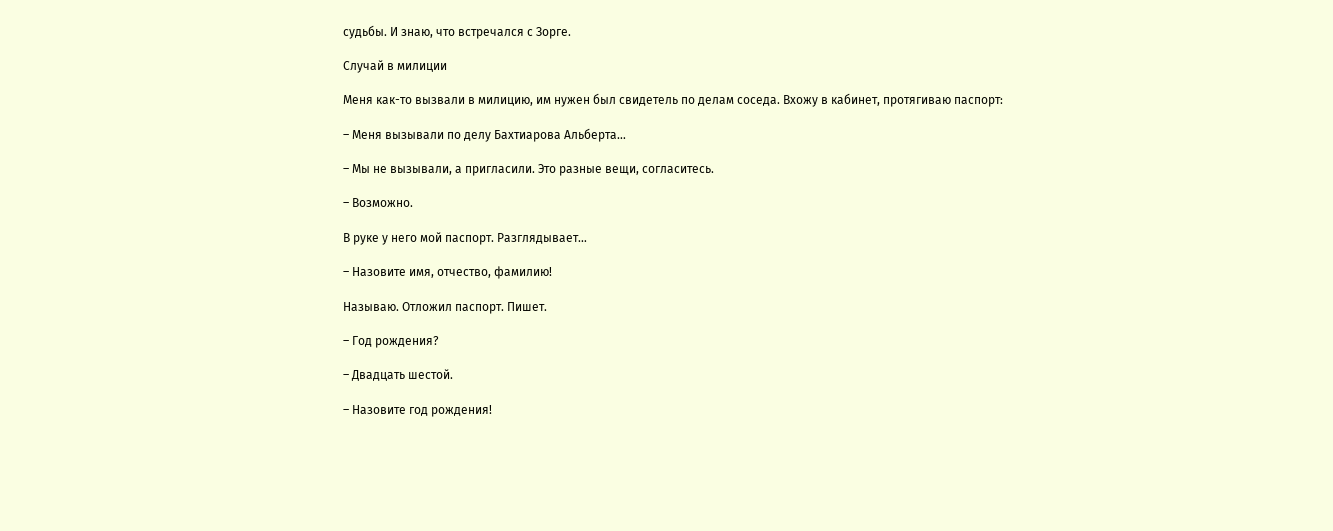судьбы. И знаю, что встречался с Зорге.

Случай в милиции

Меня как-то вызвали в милицию, им нужен был свидетель по делам соседа. Вхожу в кабинет, протягиваю паспорт:

– Меня вызывали по делу Бахтиарова Альберта…

– Мы не вызывали, а пригласили. Это разные вещи, согласитесь.

– Возможно.

В руке у него мой паспорт. Разглядывает…

– Назовите имя, отчество, фамилию!

Называю. Отложил паспорт. Пишет.

– Год рождения?

– Двадцать шестой.

– Назовите год рождения!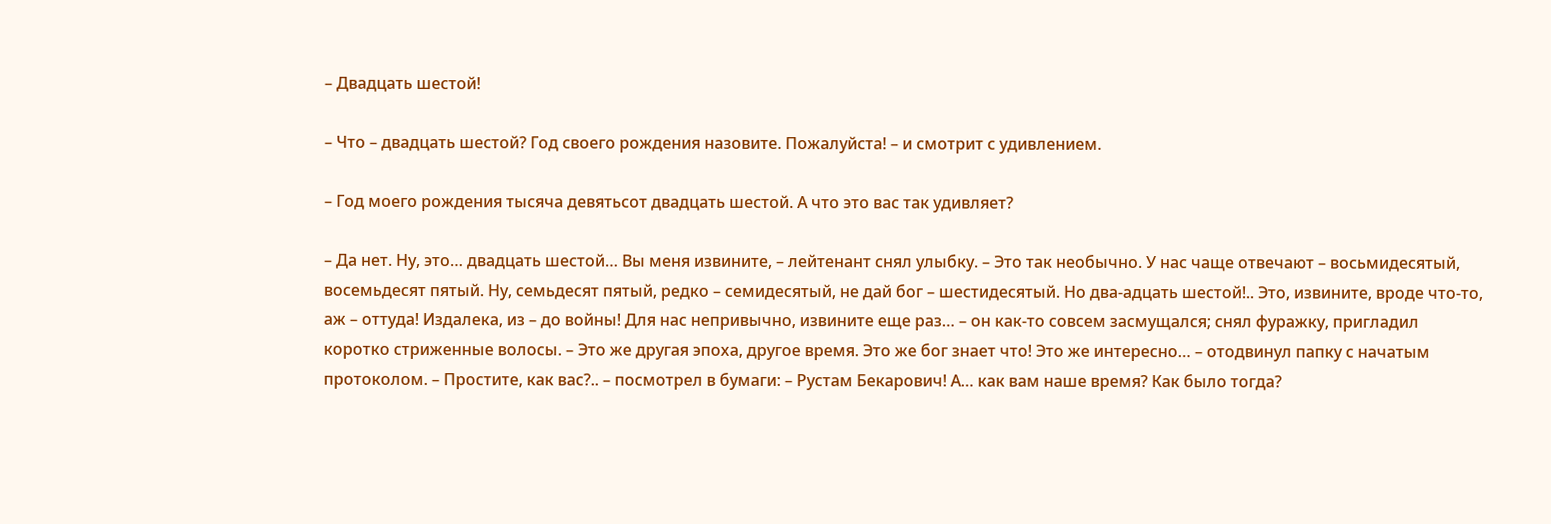– Двадцать шестой!

– Что – двадцать шестой? Год своего рождения назовите. Пожалуйста! – и смотрит с удивлением.

– Год моего рождения тысяча девятьсот двадцать шестой. А что это вас так удивляет?

– Да нет. Ну, это… двадцать шестой… Вы меня извините, – лейтенант снял улыбку. – Это так необычно. У нас чаще отвечают – восьмидесятый, восемьдесят пятый. Ну, семьдесят пятый, редко – семидесятый, не дай бог – шестидесятый. Но два-адцать шестой!.. Это, извините, вроде что-то, аж – оттуда! Издалека, из – до войны! Для нас непривычно, извините еще раз… – он как-то совсем засмущался; снял фуражку, пригладил коротко стриженные волосы. – Это же другая эпоха, другое время. Это же бог знает что! Это же интересно… – отодвинул папку с начатым протоколом. – Простите, как вас?.. – посмотрел в бумаги: – Рустам Бекарович! А… как вам наше время? Как было тогда?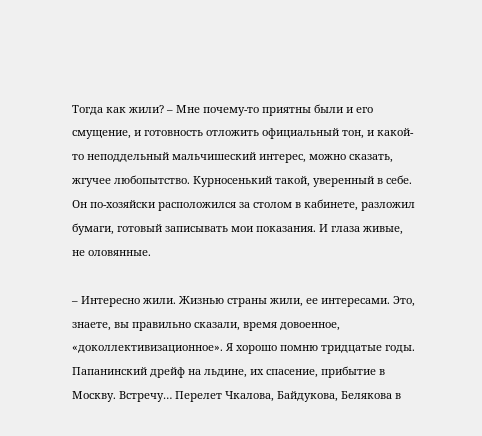Тогда как жили? – Мне почему-то приятны были и его смущение, и готовность отложить официальный тон, и какой-то неподдельный мальчишеский интерес, можно сказать, жгучее любопытство. Курносенький такой, уверенный в себе. Он по-хозяйски расположился за столом в кабинете, разложил бумаги, готовый записывать мои показания. И глаза живые, не оловянные.

– Интересно жили. Жизнью страны жили, ее интересами. Это, знаете, вы правильно сказали, время довоенное, «доколлективизационное». Я хорошо помню тридцатые годы. Папанинский дрейф на льдине, их спасение, прибытие в Москву. Встречу… Перелет Чкалова, Байдукова, Белякова в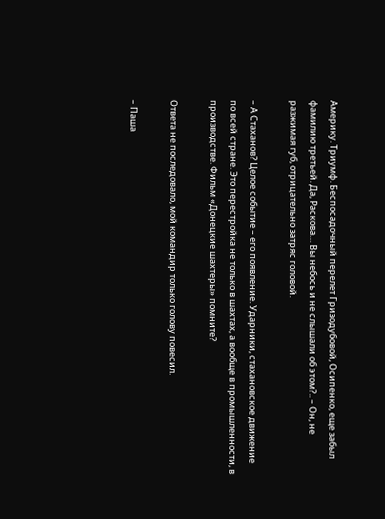Америку. Триумф. Беспосадочный перелет Гризодубовой, Осипенко, еще забыл фамилию третьей. Да, Раскова… Вы небось и не слышали об этом?.. – Он, не разжимая губ, отрицательно затряс головой.

– А Стаханов? Целое событие – его появление. Ударники, стахановское движение по всей стране. Это перестройка не только в шахтах, а вообще в промышленности, в производстве. Фильм «Донецкие шахтеры» помните?

Ответа не последовало, мой командир только голову повесил.

– Паша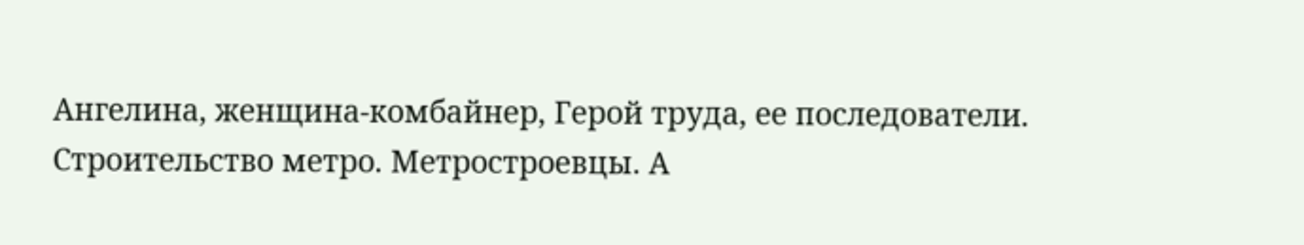Ангелина, женщина-комбайнер, Герой труда, ее последователи. Строительство метро. Метростроевцы. А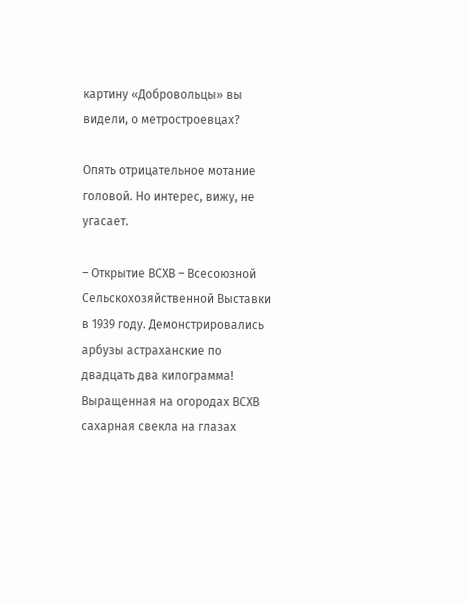картину «Добровольцы» вы видели, о метростроевцах?

Опять отрицательное мотание головой. Но интерес, вижу, не угасает.

– Открытие ВСХВ – Всесоюзной Сельскохозяйственной Выставки в 1939 году. Демонстрировались арбузы астраханские по двадцать два килограмма! Выращенная на огородах ВСХВ сахарная свекла на глазах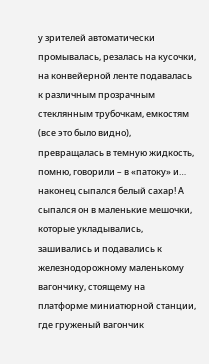у зрителей автоматически промывалась, резалась на кусочки, на конвейерной ленте подавалась к различным прозрачным стеклянным трубочкам, емкостям (все это было видно), превращалась в темную жидкость, помню, говорили – в «патоку» и… наконец сыпался белый сахар! А сыпался он в маленькие мешочки, которые укладывались, зашивались и подавались к железнодорожному маленькому вагончику, стоящему на платформе миниатюрной станции, где груженый вагончик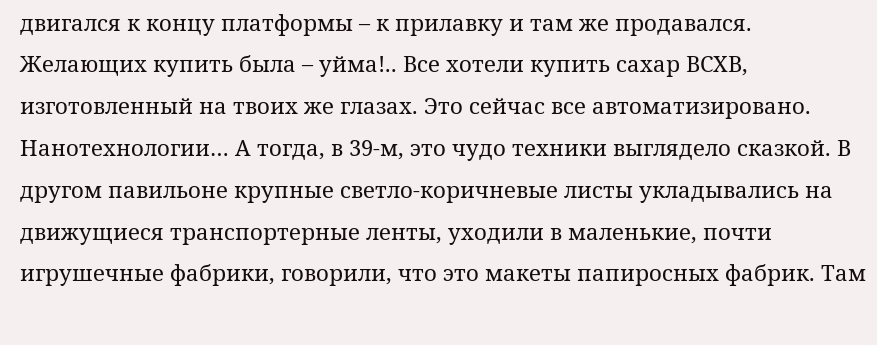двигался к концу платформы – к прилавку и там же продавался. Желающих купить была – уйма!.. Все хотели купить сахар ВСХВ, изготовленный на твоих же глазах. Это сейчас все автоматизировано. Нанотехнологии… А тогда, в 39-м, это чудо техники выглядело сказкой. В другом павильоне крупные светло-коричневые листы укладывались на движущиеся транспортерные ленты, уходили в маленькие, почти игрушечные фабрики, говорили, что это макеты папиросных фабрик. Там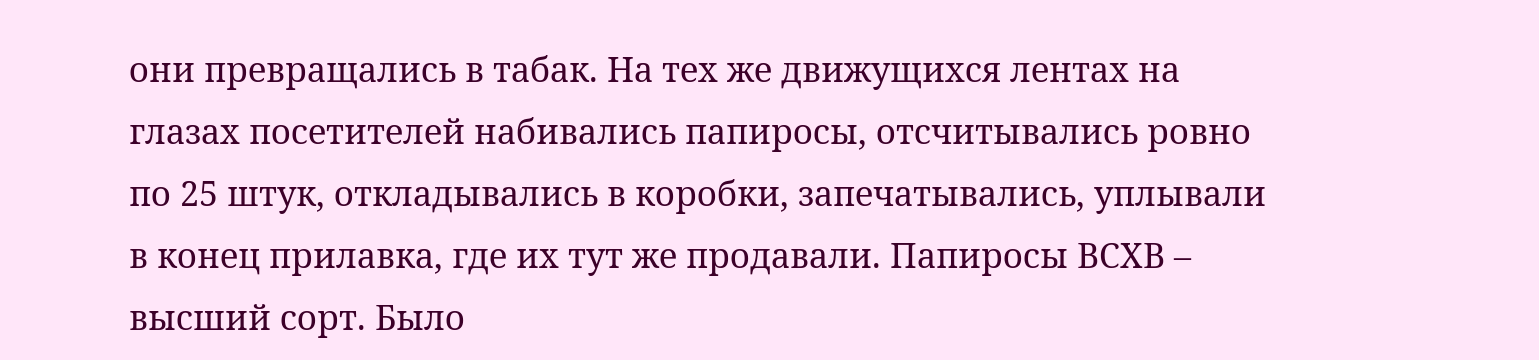они превращались в табак. На тех же движущихся лентах на глазах посетителей набивались папиросы, отсчитывались ровно по 25 штук, откладывались в коробки, запечатывались, уплывали в конец прилавка, где их тут же продавали. Папиросы ВСХВ – высший сорт. Было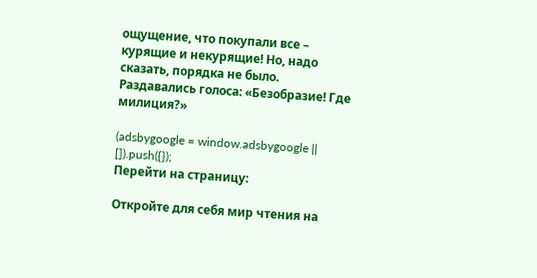ощущение, что покупали все – курящие и некурящие! Но, надо сказать, порядка не было. Раздавались голоса: «Безобразие! Где милиция?»

(adsbygoogle = window.adsbygoogle || []).push({});
Перейти на страницу:

Откройте для себя мир чтения на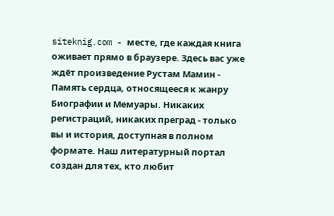siteknig.com - месте, где каждая книга оживает прямо в браузере. Здесь вас уже ждёт произведение Рустам Мамин - Память сердца, относящееся к жанру Биографии и Мемуары. Никаких регистраций, никаких преград - только вы и история, доступная в полном формате. Наш литературный портал создан для тех, кто любит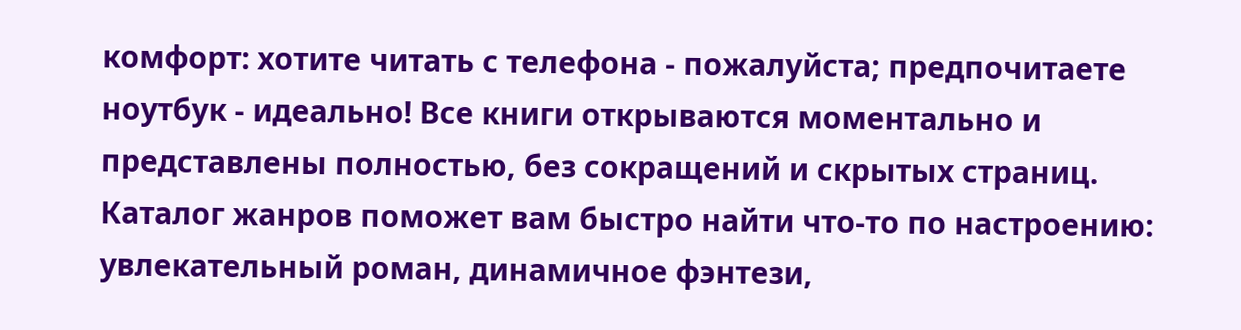комфорт: хотите читать с телефона - пожалуйста; предпочитаете ноутбук - идеально! Все книги открываются моментально и представлены полностью, без сокращений и скрытых страниц. Каталог жанров поможет вам быстро найти что-то по настроению: увлекательный роман, динамичное фэнтези,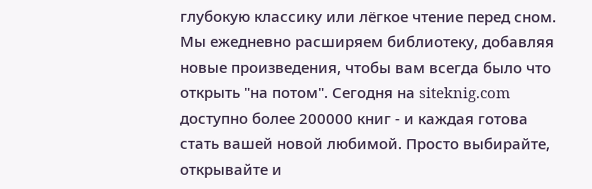глубокую классику или лёгкое чтение перед сном. Мы ежедневно расширяем библиотеку, добавляя новые произведения, чтобы вам всегда было что открыть "на потом". Сегодня на siteknig.com доступно более 200000 книг - и каждая готова стать вашей новой любимой. Просто выбирайте, открывайте и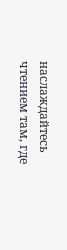наслаждайтесь чтением там, где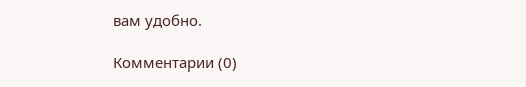вам удобно.

Комментарии (0)